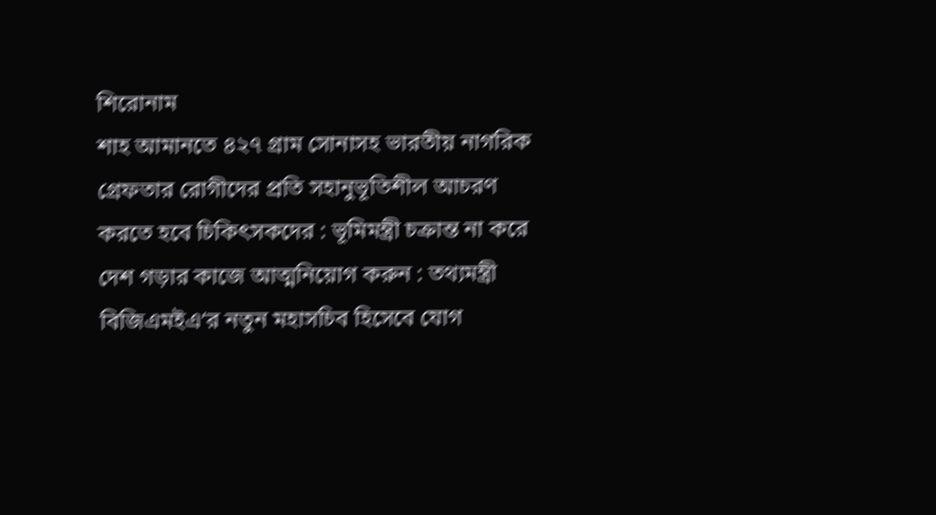শিরোনাম
শাহ আমানতে ৪২৭ গ্রাম সোনাসহ ভারতীয় নাগরিক গ্রেফতার রোগীদের প্রতি সহানুভূতিশীল আচরণ করতে হবে চিকিৎসকদের : ভূমিমন্ত্রী চক্রান্ত না করে দেশ গড়ার কাজে আত্মনিয়োগ করুন : তথ্যমন্ত্রী বিজিএমইএ’র নতুন মহাসচিব হিসেবে যোগ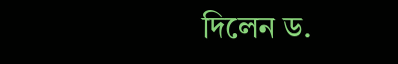দিলেন ড.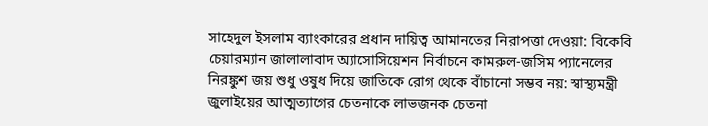সাহেদুল ইসলাম ব্যাংকারের প্রধান দায়িত্ব আমানতের নিরাপত্তা দেওয়া: বিকেবি চেয়ারম্যান জালালাবাদ অ্যাসোসিয়েশন নির্বাচনে কামরুল-জসিম প্যানেলের নিরঙ্কুশ জয় শুধু ওষুধ দিয়ে জাতিকে রোগ থেকে বাঁচানো সম্ভব নয়: স্বাস্থ্যমন্ত্রী জুলাইয়ের আত্মত্যাগের চেতনাকে লাভজনক চেতনা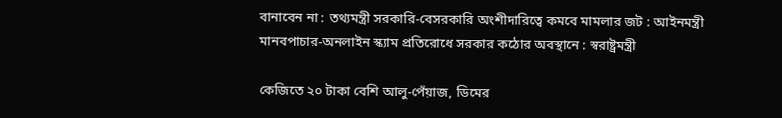বানাবেন না : তথ্যমন্ত্রী সরকারি-বেসরকারি অংশীদারিত্বে কমবে মামলার জট : আইনমন্ত্রী মানবপাচার-অনলাইন স্ক্যাম প্রতিরোধে সরকার কঠোর অবস্থানে : স্বরাষ্ট্রমন্ত্রী

কেজিতে ২০ টাকা বেশি আলু-পেঁয়াজ, ডিমের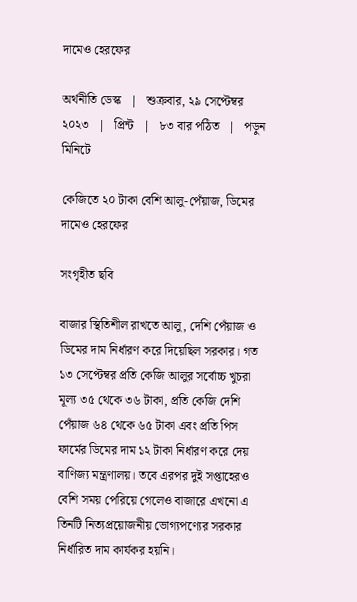দামেও হেরফের

অর্থনীতি ডেস্ক   |   শুক্রবার, ২৯ সেপ্টেম্বর ২০২৩   |   প্রিন্ট   |   ৮৩ বার পঠিত   |   পড়ুন মিনিটে

কেজিতে ২০ টাকা বেশি আলু-পেঁয়াজ, ডিমের দামেও হেরফের

সংগৃহীত ছবি

বাজার স্থিতিশীল রাখতে আলু, দেশি পেঁয়াজ ও ডিমের দাম নির্ধারণ করে দিয়েছিল সরকার। গত ১৩ সেপ্টেম্বর প্রতি কেজি আলুর সর্বোচ্চ খুচরা মূল্য ৩৫ থেকে ৩৬ টাকা, প্রতি কেজি দেশি পেঁয়াজ ৬৪ থেকে ৬৫ টাকা এবং প্রতি পিস ফার্মের ডিমের দাম ১২ টাকা নির্ধারণ করে দেয় বাণিজ্য মন্ত্রণালয়। তবে এরপর দুই সপ্তাহেরও বেশি সময় পেরিয়ে গেলেও বাজারে এখনো এ তিনটি নিত্যপ্রয়োজনীয় ভোগ্যপণ্যের সরকার নির্ধারিত দাম কার্যকর হয়নি।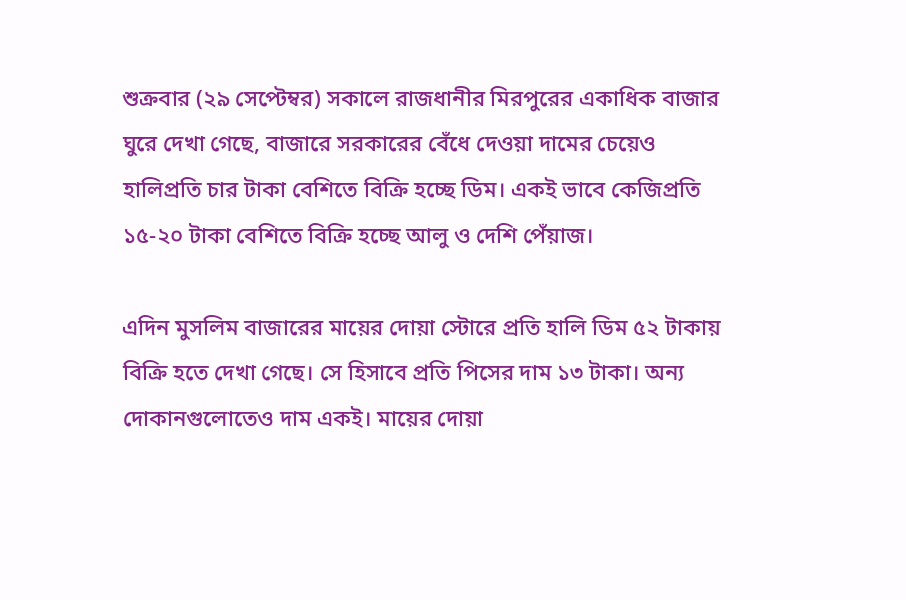শুক্রবার (২৯ সেপ্টেম্বর) সকালে রাজধানীর মিরপুরের একাধিক বাজার ঘুরে দেখা গেছে, বাজারে সরকারের বেঁধে দেওয়া দামের চেয়েও হালিপ্রতি চার টাকা বেশিতে বিক্রি হচ্ছে ডিম। একই ভাবে কেজিপ্রতি ১৫-২০ টাকা বেশিতে বিক্রি হচ্ছে আলু ও দেশি পেঁয়াজ।

এদিন মুসলিম বাজারের মায়ের দোয়া স্টোরে প্রতি হালি ডিম ৫২ টাকায় বিক্রি হতে দেখা গেছে। সে হিসাবে প্রতি পিসের দাম ১৩ টাকা। অন্য দোকানগুলোতেও দাম একই। মায়ের দোয়া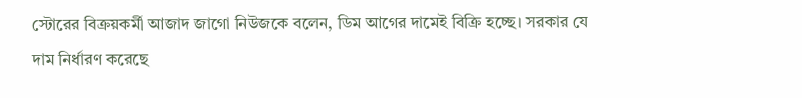স্টোরের বিক্রয়কর্মী আজাদ জাগো নিউজকে বলেন, ডিম আগের দামেই বিক্রি হচ্ছে। সরকার যে দাম নির্ধারণ করেছে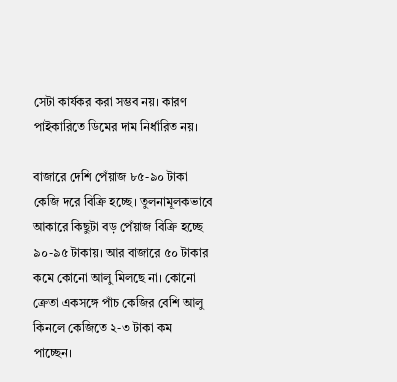সেটা কার্যকর করা সম্ভব নয়। কারণ পাইকারিতে ডিমের দাম নির্ধারিত নয়।

বাজারে দেশি পেঁয়াজ ৮৫-৯০ টাকা কেজি দরে বিক্রি হচ্ছে। তুলনামূলকভাবে আকারে কিছুটা বড় পেঁয়াজ বিক্রি হচ্ছে ৯০-৯৫ টাকায়। আর বাজারে ৫০ টাকার কমে কোনো আলু মিলছে না। কোনো ক্রেতা একসঙ্গে পাঁচ কেজির বেশি আলু কিনলে কেজিতে ২-৩ টাকা কম পাচ্ছেন।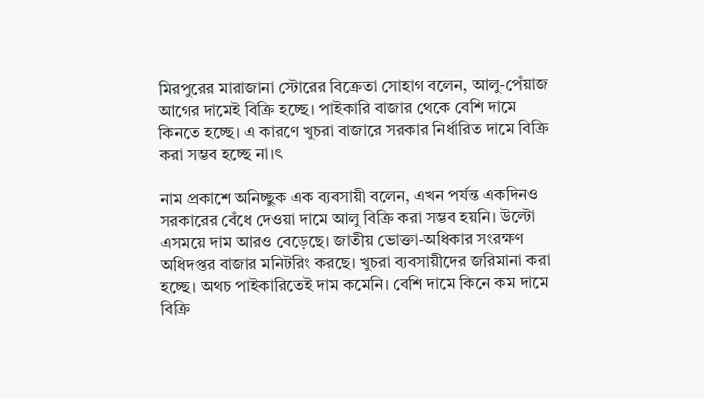মিরপুরের মারাজানা স্টোরের বিক্রেতা সোহাগ বলেন, আলু-পেঁয়াজ আগের দামেই বিক্রি হচ্ছে। পাইকারি বাজার থেকে বেশি দামে কিনতে হচ্ছে। এ কারণে খুচরা বাজারে সরকার নির্ধারিত দামে বিক্রি করা সম্ভব হচ্ছে না।ৎ

নাম প্রকাশে অনিচ্ছুক এক ব্যবসায়ী বলেন, এখন পর্যন্ত একদিনও সরকারের বেঁধে দেওয়া দামে আলু বিক্রি করা সম্ভব হয়নি। উল্টো এসময়ে দাম আরও বেড়েছে। জাতীয় ভোক্তা-অধিকার সংরক্ষণ অধিদপ্তর বাজার মনিটরিং করছে। খুচরা ব্যবসায়ীদের জরিমানা করা হচ্ছে। অথচ পাইকারিতেই দাম কমেনি। বেশি দামে কিনে কম দামে বিক্রি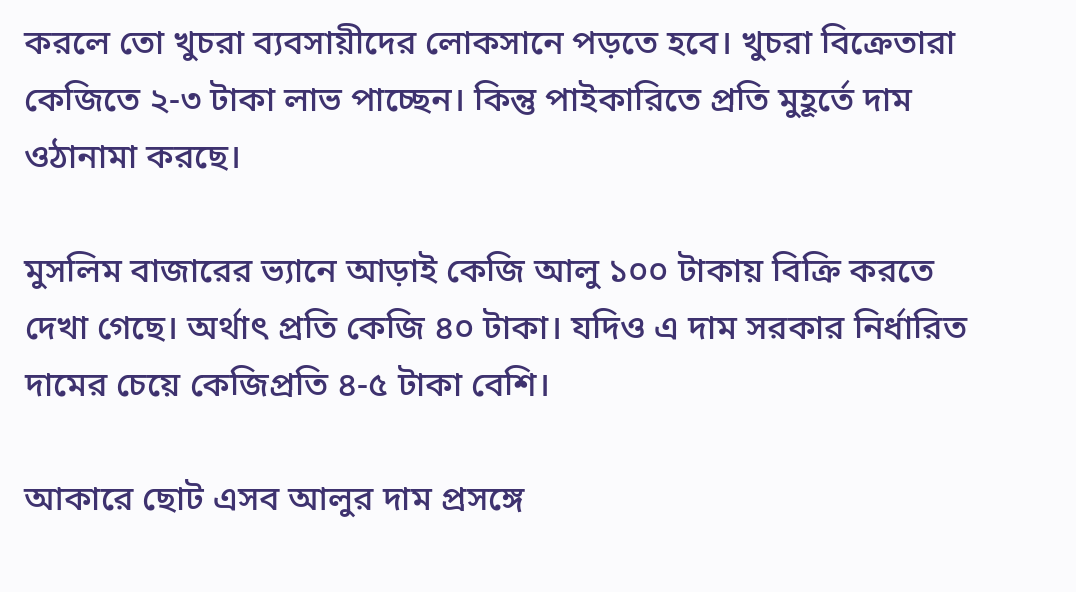করলে তো খুচরা ব্যবসায়ীদের লোকসানে পড়তে হবে। খুচরা বিক্রেতারা কেজিতে ২-৩ টাকা লাভ পাচ্ছেন। কিন্তু পাইকারিতে প্রতি মুহূর্তে দাম ওঠানামা করছে।

মুসলিম বাজারের ভ্যানে আড়াই কেজি আলু ১০০ টাকায় বিক্রি করতে দেখা গেছে। অর্থাৎ প্রতি কেজি ৪০ টাকা। যদিও এ দাম সরকার নির্ধারিত দামের চেয়ে কেজিপ্রতি ৪-৫ টাকা বেশি।

আকারে ছোট এসব আলুর দাম প্রসঙ্গে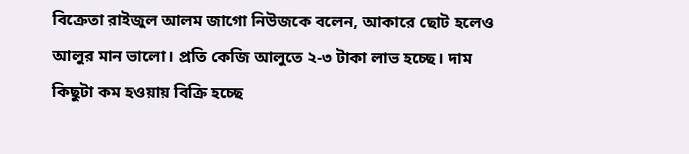বিক্রেতা রাইজুল আলম জাগো নিউজকে বলেন, আকারে ছোট হলেও আলুর মান ভালো। প্রতি কেজি আলুতে ২-৩ টাকা লাভ হচ্ছে। দাম কিছুটা কম হওয়ায় বিক্রি হচ্ছে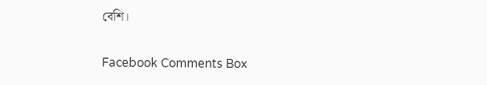বেশি।

Facebook Comments Box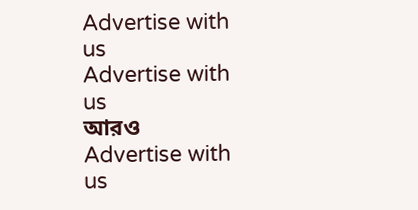Advertise with us
Advertise with us
আরও
Advertise with us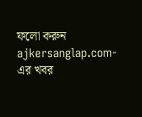ফলো করুন ajkersanglap.com-এর খবর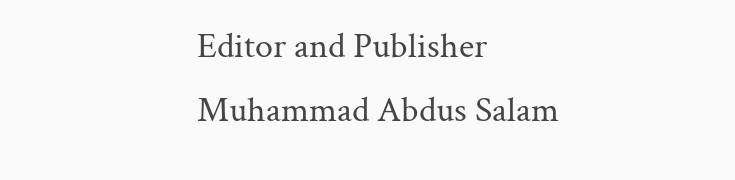Editor and Publisher
Muhammad Abdus Salam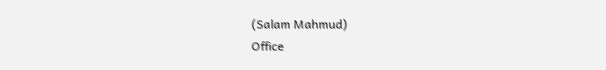(Salam Mahmud)
Office